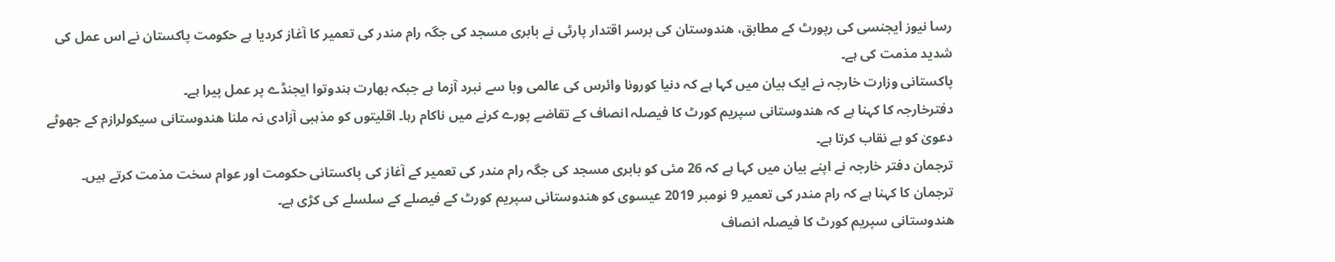رسا نیوز ایجنسی کی رپورٹ کے مطابق، ھندوستان کی برسر اقتدار پارٹی نے بابری مسجد کی جگہ رام مندر کی تعمیر کا آغاز کردیا ہے حکومت پاکستان نے اس عمل کی شدید مذمت کی ہے۔
پاکستانی وزارت خارجہ نے ایک بیان میں کہا ہے کہ دنیا کورونا وائرس کی عالمی وبا سے نبرد آزما ہے جبکہ بھارت ہندوتوا ایجنڈے پر عمل پیرا ہے۔
دفترخارجہ کا کہنا ہے کہ ھندوستانی سپریم کورٹ کا فیصلہ انصاف کے تقاضے پورے کرنے میں ناکام رہا۔ اقلیتوں کو مذہبی آزادی نہ ملنا ھندوستانی سیکولرازم کے جھوٹے دعویٰ کو بے نقاب کرتا ہے۔
ترجمان دفتر خارجہ نے اپنے بیان میں کہا ہے کہ 26 مئی کو بابری مسجد کی جگہ رام مندر کی تعمیر کے آغاز کی پاکستانی حکومت اور عوام سخت مذمت کرتے ہیں۔
ترجمان کا کہنا ہے کہ رام مندر کی تعمیر 9 نومبر 2019 عیسوی کو ھندوستانی سپریم کورٹ کے فیصلے کے سلسلے کی کڑی ہے۔
ھندوستانی سپریم کورٹ کا فیصلہ انصاف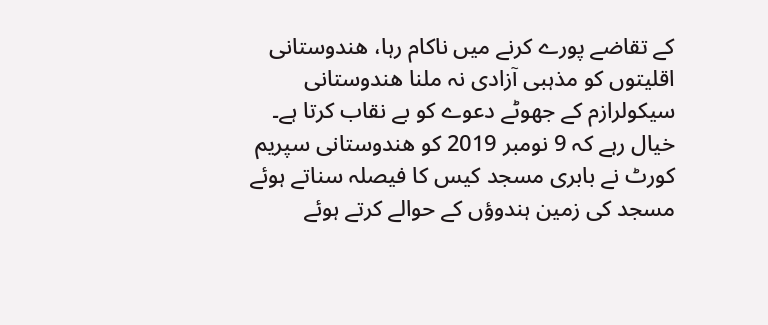کے تقاضے پورے کرنے میں ناکام رہا، ھندوستانی اقلیتوں کو مذہبی آزادی نہ ملنا ھندوستانی سیکولرازم کے جھوٹے دعوے کو بے نقاب کرتا ہے۔
خیال رہے کہ 9 نومبر 2019 کو ھندوستانی سپریم کورٹ نے بابری مسجد کیس کا فیصلہ سناتے ہوئے مسجد کی زمین ہندوؤں کے حوالے کرتے ہوئے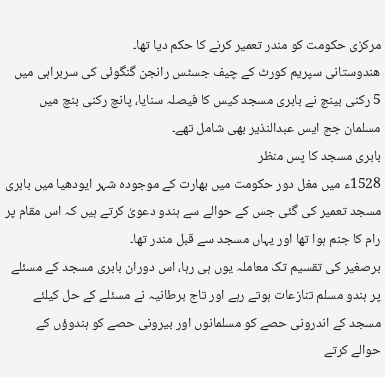مرکزی حکومت کو مندر تعمیر کرنے کا حکم دیا تھا۔
ھندوستانی سپریم کورٹ کے چیف جسٹس رانجن گنگوئی کی سربراہی میں 5 رکنی بینچ نے بابری مسجد کیس کا فیصلہ سنایا، پانچ رکنی بنچ میں مسلمان جج ایس عبدالنذیر بھی شامل تھے۔
بابری مسجد کا پس منظر
1528ء میں مغل دور حکومت میں بھارت کے موجودہ شہر ایودھیا میں بابری مسجد تعمیر کی گئی جس کے حوالے سے ہندو دعویٰ کرتے ہیں کہ اس مقام پر رام کا جنم ہوا تھا اور یہاں مسجد سے قبل مندر تھا۔
برصغیر کی تقسیم تک معاملہ یوں ہی رہا، اس دوران بابری مسجد کے مسئلے پر ہندو مسلم تنازعات ہوتے رہے اور تاج برطانیہ نے مسئلے کے حل کیلئے مسجد کے اندرونی حصے کو مسلمانوں اور بیرونی حصے کو ہندوؤں کے حوالے کرتے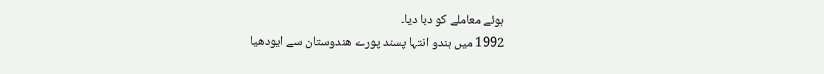ہوئے معاملے کو دبا دیا۔
1992 میں ہندو انتہا پسند پورے ھندوستان سے ایودھیا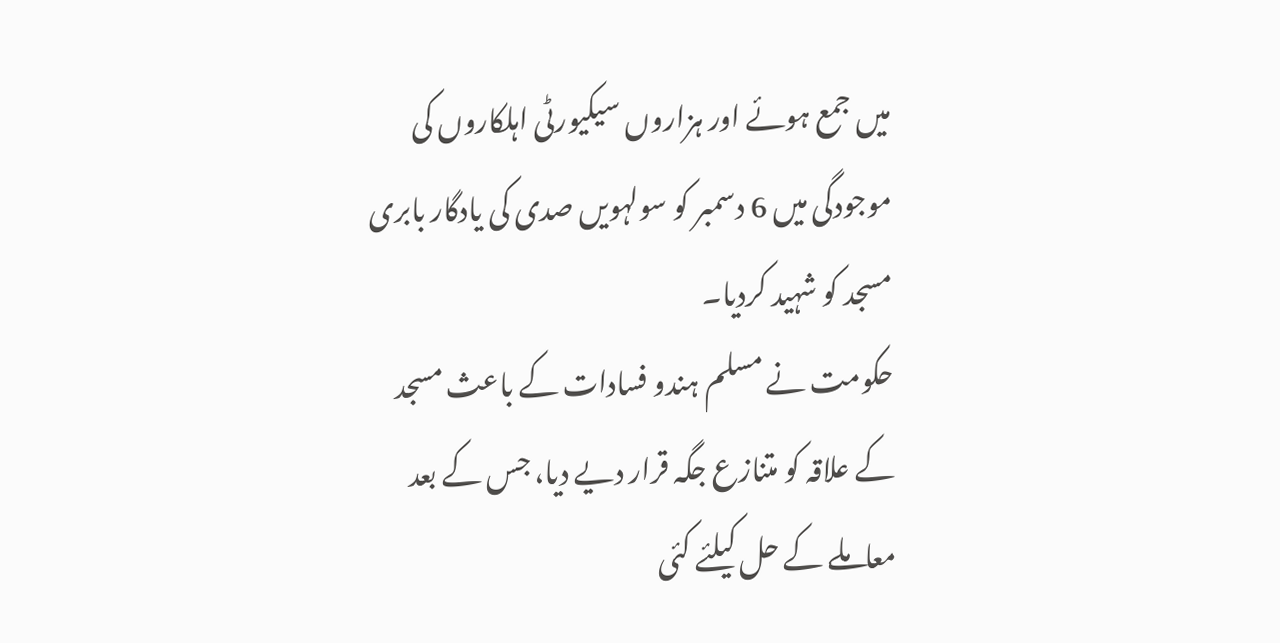میں جمع ہوئے اور ہزاروں سیکیورٹی اہلکاروں کی موجودگی میں 6 دسمبر کو سولہویں صدی کی یادگار بابری مسجد کو شہید کردیا۔
حکومت نے مسلم ہندو فسادات کے باعث مسجد کے علاقہ کو متنازع جگہ قرار دیے دیا، جس کے بعد معاملے کے حل کیلئے کئی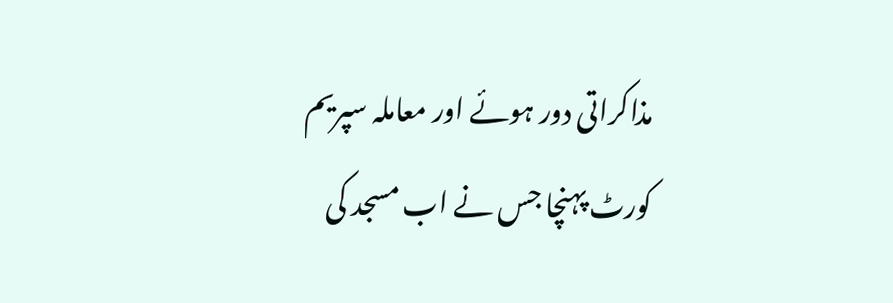مذاکراتی دور ہوئے اور معاملہ سپریم کورٹ پہنچا جس نے اب مسجد کی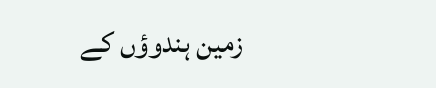زمین ہندوؤں کے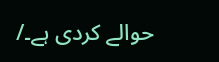حوالے کردی ہے۔/